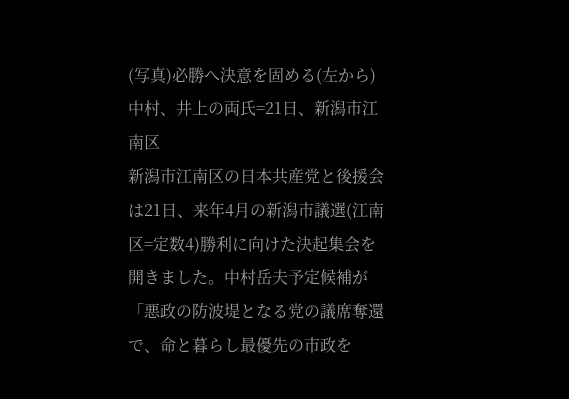(写真)必勝へ決意を固める(左から)中村、井上の両氏=21日、新潟市江南区
新潟市江南区の日本共産党と後援会は21日、来年4月の新潟市議選(江南区=定数4)勝利に向けた決起集会を開きました。中村岳夫予定候補が「悪政の防波堤となる党の議席奪還で、命と暮らし最優先の市政を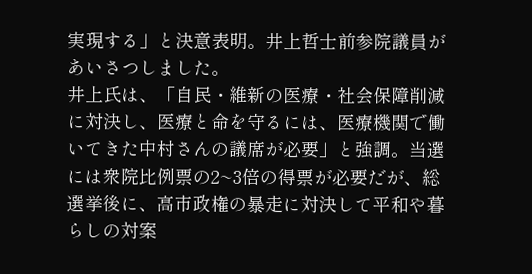実現する」と決意表明。井上哲士前参院議員があいさつしました。
井上氏は、「自民・維新の医療・社会保障削減に対決し、医療と命を守るには、医療機関で働いてきた中村さんの議席が必要」と強調。当選には衆院比例票の2~3倍の得票が必要だが、総選挙後に、高市政権の暴走に対決して平和や暮らしの対案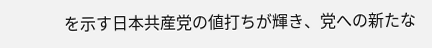を示す日本共産党の値打ちが輝き、党への新たな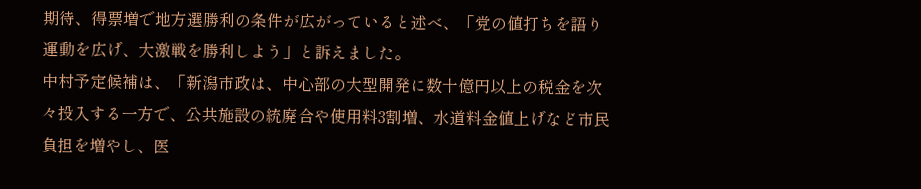期待、得票増で地方選勝利の条件が広がっていると述べ、「党の値打ちを語り運動を広げ、大激戦を勝利しよう」と訴えました。
中村予定候補は、「新潟市政は、中心部の大型開発に数十億円以上の税金を次々投入する一方で、公共施設の統廃合や使用料3割増、水道料金値上げなど市民負担を増やし、医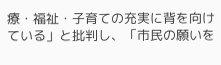療・福祉・子育ての充実に背を向けている」と批判し、「市民の願いを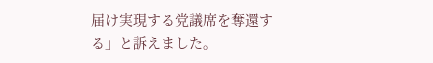届け実現する党議席を奪還する」と訴えました。